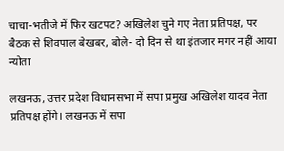चाचा-भतीजे में फिर खटपट? अखिलेश चुने गए नेता प्रतिपक्ष, पर बैठक से शिवपाल बेखबर, बोले- दो दिन से था इंतजार मगर नहीं आया न्योता

लखनऊ, उत्तर प्रदेश विधानसभा में सपा प्रमुख अखिलेश यादव नेता प्रतिपक्ष होंगे। लखनऊ में सपा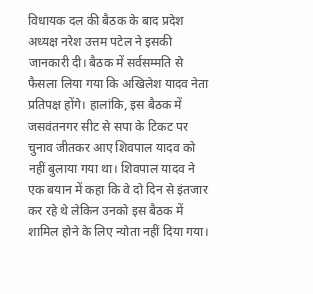विधायक दल की बैठक के बाद प्रदेश अध्यक्ष नरेश उत्तम पटेल ने इसकी जानकारी दी। बैठक में सर्वसम्मति से फैसला लिया गया कि अखिलेश यादव नेता प्रतिपक्ष होंगे। हालांकि, इस बैठक में जसवंतनगर सीट से सपा के टिकट पर चुनाव जीतकर आए शिवपाल यादव को नहीं बुलाया गया था। शिवपाल यादव ने एक बयान में कहा कि वे दो दिन से इंतजार कर रहे थे लेकिन उनको इस बैठक में शामिल होने के लिए न्योता नहीं दिया गया।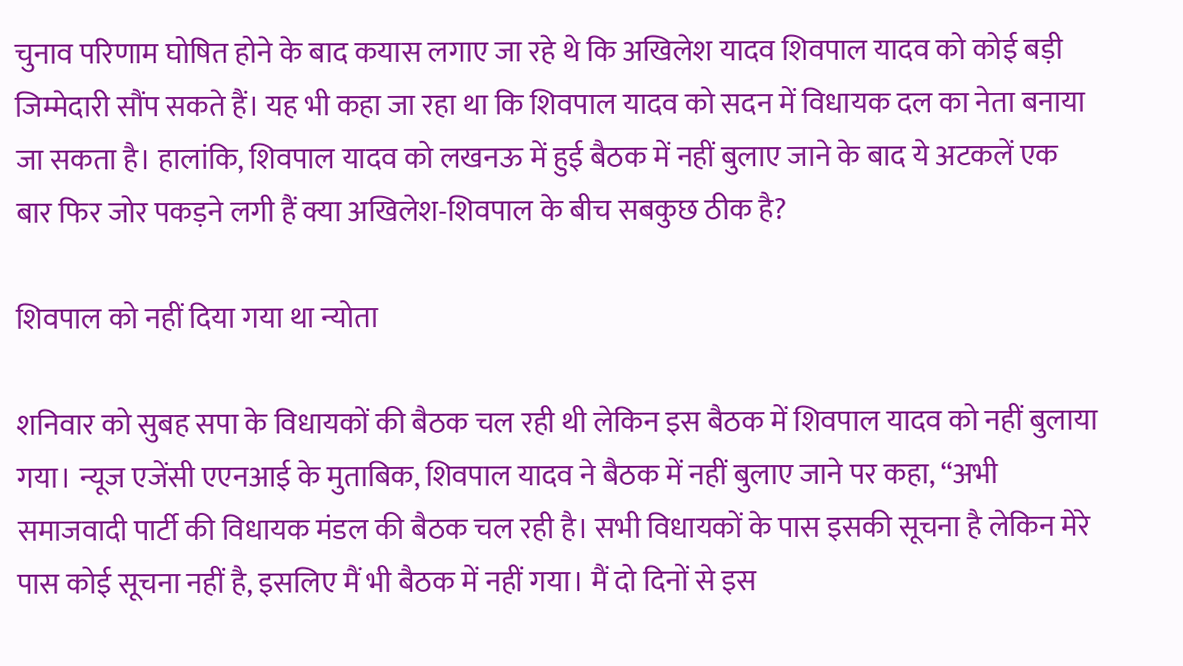चुनाव परिणाम घोषित होने के बाद कयास लगाए जा रहे थे कि अखिलेश यादव शिवपाल यादव को कोई बड़ी जिम्मेदारी सौंप सकते हैं। यह भी कहा जा रहा था कि शिवपाल यादव को सदन में विधायक दल का नेता बनाया जा सकता है। हालांकि, शिवपाल यादव को लखनऊ में हुई बैठक में नहीं बुलाए जाने के बाद ये अटकलें एक बार फिर जोर पकड़ने लगी हैं क्या अखिलेश-शिवपाल के बीच सबकुछ ठीक है?

शिवपाल को नहीं दिया गया था न्योता

शनिवार को सुबह सपा के विधायकों की बैठक चल रही थी लेकिन इस बैठक में शिवपाल यादव को नहीं बुलाया गया। न्यूज एजेंसी एएनआई के मुताबिक, शिवपाल यादव ने बैठक में नहीं बुलाए जाने पर कहा, “अभी समाजवादी पार्टी की विधायक मंडल की बैठक चल रही है। सभी विधायकों के पास इसकी सूचना है लेकिन मेरे पास कोई सूचना नहीं है, इसलिए मैं भी बैठक में नहीं गया। मैं दो दिनों से इस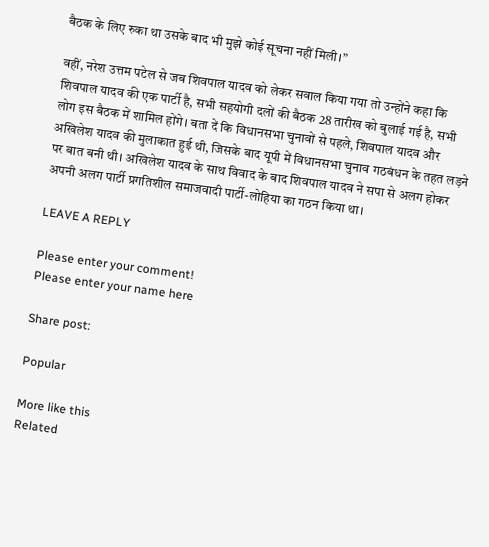बैठक के लिए रुका था उसके बाद भी मुझे कोई सूचना नहीं मिली।”

वहीं, नरेश उत्तम पटेल से जब शिवपाल यादव को लेकर सवाल किया गया तो उन्होंने कहा कि शिवपाल यादव की एक पार्टी है, सभी सहयोगी दलों की बैठक 28 तारीख को बुलाई गई है, सभी लोग इस बैठक में शामिल होंगे। बता दें कि विधानसभा चुनावों से पहले, शिवपाल यादव और अखिलेश यादव की मुलाकात हुई थी, जिसके बाद यूपी में विधानसभा चुनाव गठबंधन के तहत लड़ने पर बात बनी थी। अखिलेश यादव के साथ विवाद के बाद शिवपाल यादव ने सपा से अलग होकर अपनी अलग पार्टी प्रगतिशील समाजवादी पार्टी-लोहिया का गठन किया था।

LEAVE A REPLY

Please enter your comment!
Please enter your name here

Share post:

Popular

More like this
Related